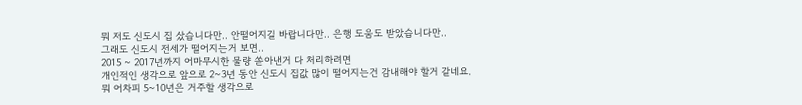뭐 저도 신도시 집 샀습니다만.. 안떨어지길 바랍니다만.. 은행 도움도 받았습니다만..
그래도 신도시 전세가 떨어지는거 보면..
2015 ~ 2017년까지 어마무시한 물량 쏟아낸거 다 처리하려면
개인적인 생각으로 앞으로 2~3년 동안 신도시 집값 많이 떨어지는건 감내해야 할거 같네요.
뭐 어차피 5~10년은 거주할 생각으로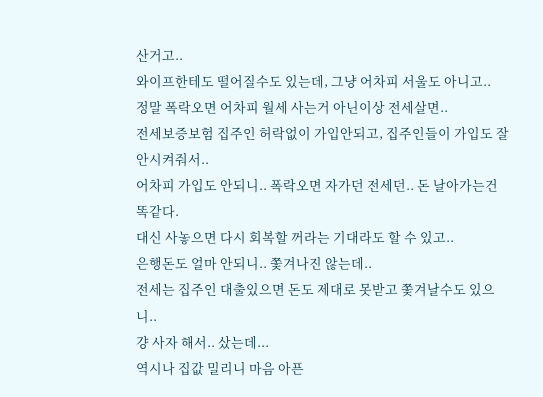산거고..
와이프한테도 떨어질수도 있는데, 그냥 어차피 서울도 아니고..
정말 폭락오면 어차피 월세 사는거 아닌이상 전세살면..
전세보증보험 집주인 허락없이 가입안되고, 집주인들이 가입도 잘안시켜줘서..
어차피 가입도 안되니.. 폭락오면 자가던 전세던.. 돈 날아가는건 똑같다.
대신 사놓으면 다시 회복할 꺼라는 기대라도 할 수 있고..
은행돈도 얼마 안되니.. 쫓겨나진 않는데..
전세는 집주인 대출있으면 돈도 제대로 못받고 쫓겨날수도 있으니..
걍 사자 해서.. 샀는데...
역시나 집값 밀리니 마음 아픈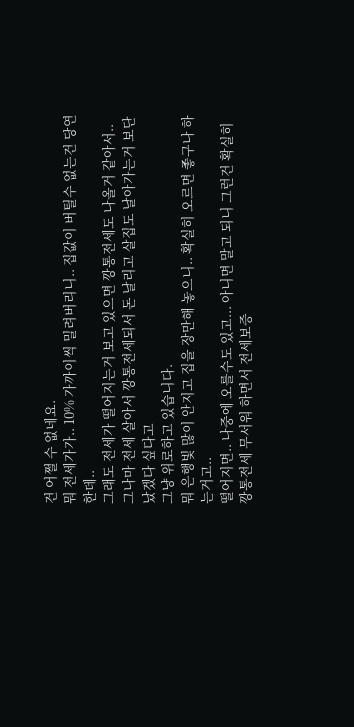건 어쩔 수 없네요.
뭐 전세가가.. 10% 가까이씩 밀려버리니.. 집값이 버틸수 없는건 당연한데..
그래도 전세가 떨어지는거 보고 있으면 깡통전세도 나올거 같아서..
그나마 전세 살아서 깡통전세되서 돈 날리고 살집도 날아가는거 보단 났겠다 싶다고
그냥 위로하고 있습니다.
뭐 은행빛 많이 안지고 집을 장만해 놓으니.. 확실히 오르면 좋구나 하는거고..
떨어지면.. 나중에 오를수도 있고... 아니면 말고 되니 그런건 확실히
깡통전세 무서워 하면서 전세보증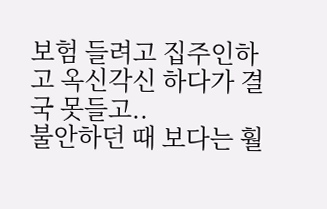보험 들려고 집주인하고 옥신각신 하다가 결국 못들고..
불안하던 때 보다는 훨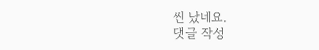씬 났네요.
댓글 작성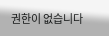권한이 없습니다